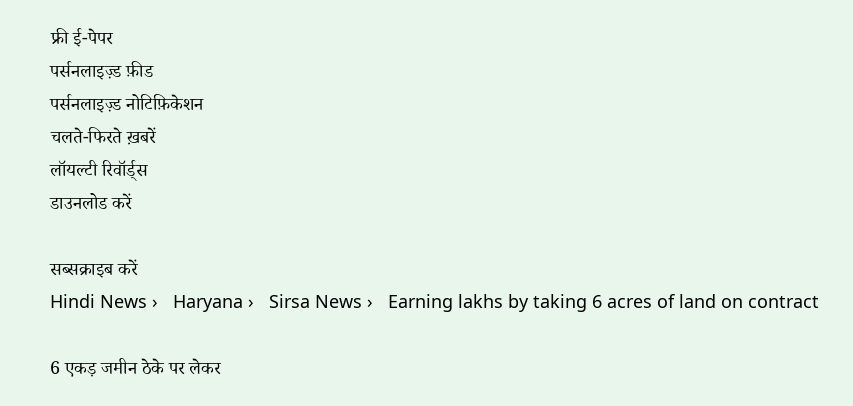फ्री ई-पेपर
पर्सनलाइज़्ड फ़ीड
पर्सनलाइज़्ड नोटिफ़िकेशन
चलते-फिरते ख़बरें
लॉयल्टी रिवॉर्ड्स
डाउनलोड करें

सब्सक्राइब करें
Hindi News ›   Haryana ›   Sirsa News ›   Earning lakhs by taking 6 acres of land on contract

6 एकड़ जमीन ठेके पर लेकर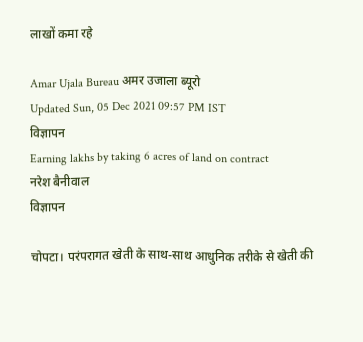लाखों कमा रहे

Amar Ujala Bureau अमर उजाला ब्यूरो
Updated Sun, 05 Dec 2021 09:57 PM IST
विज्ञापन
Earning lakhs by taking 6 acres of land on contract
नरेश बैनीवाल
विज्ञापन

चोपटा। परंपरागत खेती के साथ-साथ आधुनिक तरीके से खेती की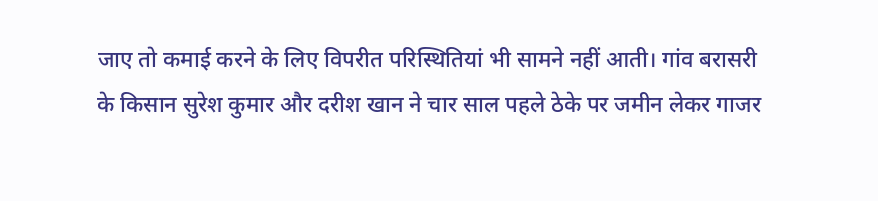जाए तो कमाई करने के लिए विपरीत परिस्थितियां भी सामने नहीं आती। गांव बरासरी के किसान सुरेश कुमार और दरीश खान ने चार साल पहले ठेके पर जमीन लेकर गाजर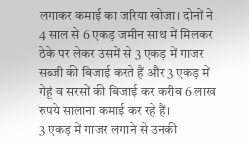लगाकर कमाई का जरिया खोजा। दोनों ने 4 साल से 6 एकड़ जमीन साथ में मिलकर ठेके पर लेकर उसमें से 3 एकड़ में गाजर सब्जी की बिजाई करते हैं और 3 एकड़ में गेहूं व सरसों की बिजाई कर करीब 6 लाख रुपये सालाना कमाई कर रहे हैं।
3 एकड़ में गाजर लगाने से उनकी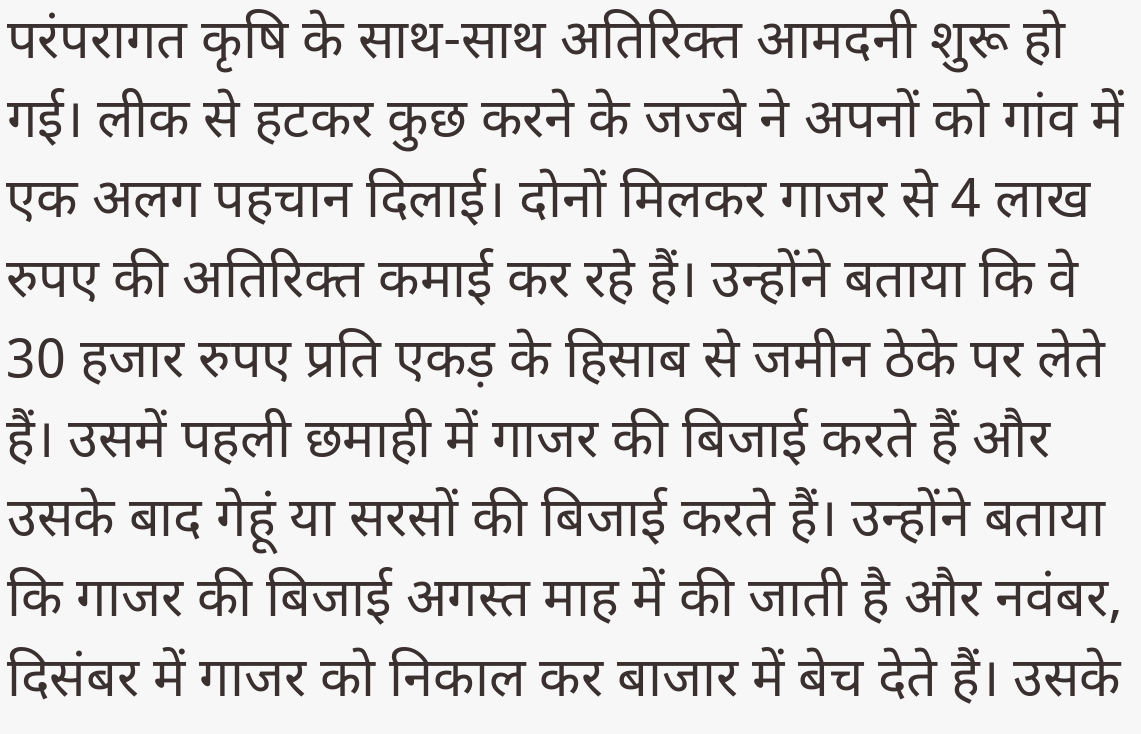परंपरागत कृषि के साथ-साथ अतिरिक्त आमदनी शुरू हो गई। लीक से हटकर कुछ करने के जज्बे ने अपनों को गांव में एक अलग पहचान दिलाई। दोनों मिलकर गाजर से 4 लाख रुपए की अतिरिक्त कमाई कर रहे हैं। उन्होंने बताया कि वे 30 हजार रुपए प्रति एकड़ के हिसाब से जमीन ठेके पर लेते हैं। उसमें पहली छमाही में गाजर की बिजाई करते हैं और उसके बाद गेहूं या सरसों की बिजाई करते हैं। उन्होंने बताया कि गाजर की बिजाई अगस्त माह में की जाती है और नवंबर, दिसंबर में गाजर को निकाल कर बाजार में बेच देते हैं। उसके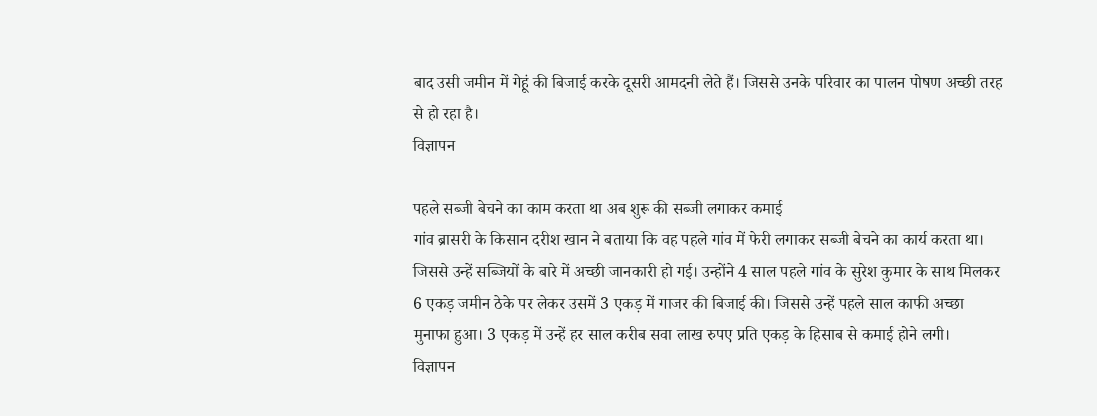बाद उसी जमीन में गेहूं की बिजाई करके दूसरी आमदनी लेते हैं। जिससे उनके परिवार का पालन पोषण अच्छी तरह से हो रहा है।
विज्ञापन

पहले सब्जी बेचने का काम करता था अब शुरू की सब्जी लगाकर कमाई
गांव ब्रासरी के किसान दरीश खान ने बताया कि वह पहले गांव में फेरी लगाकर सब्जी बेचने का कार्य करता था। जिससे उन्हें सब्जियों के बारे में अच्छी जानकारी हो गई। उन्होंने 4 साल पहले गांव के सुरेश कुमार के साथ मिलकर 6 एकड़ जमीन ठेके पर लेकर उसमें 3 एकड़ में गाजर की बिजाई की। जिससे उन्हें पहले साल काफी अच्छा मुनाफा हुआ। 3 एकड़ में उन्हें हर साल करीब सवा लाख रुपए प्रति एकड़ के हिसाब से कमाई होने लगी।
विज्ञापन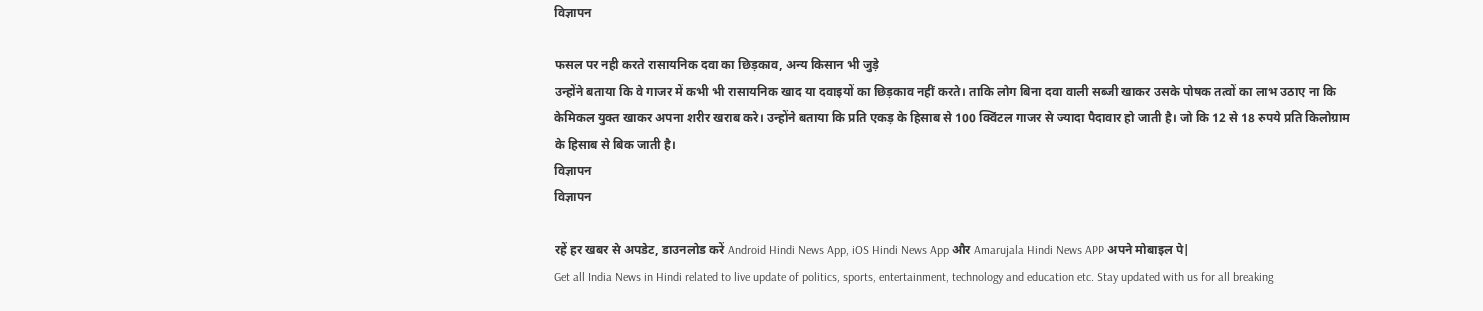विज्ञापन

फसल पर नही करते रासायनिक दवा का छिड़काव, अन्य किसान भी जुड़े
उन्होंने बताया कि वे गाजर में कभी भी रासायनिक खाद या दवाइयों का छिड़काव नहीं करते। ताकि लोग बिना दवा वाली सब्जी खाकर उसके पोषक तत्वों का लाभ उठाए ना कि केमिकल युक्त खाकर अपना शरीर खराब करे। उन्होंने बताया कि प्रति एकड़ के हिसाब से 100 क्विंटल गाजर से ज्यादा पैदावार हो जाती है। जो कि 12 से 18 रुपये प्रति किलोग्राम के हिसाब से बिक जाती है।
विज्ञापन
विज्ञापन

रहें हर खबर से अपडेट, डाउनलोड करें Android Hindi News App, iOS Hindi News App और Amarujala Hindi News APP अपने मोबाइल पे|
Get all India News in Hindi related to live update of politics, sports, entertainment, technology and education etc. Stay updated with us for all breaking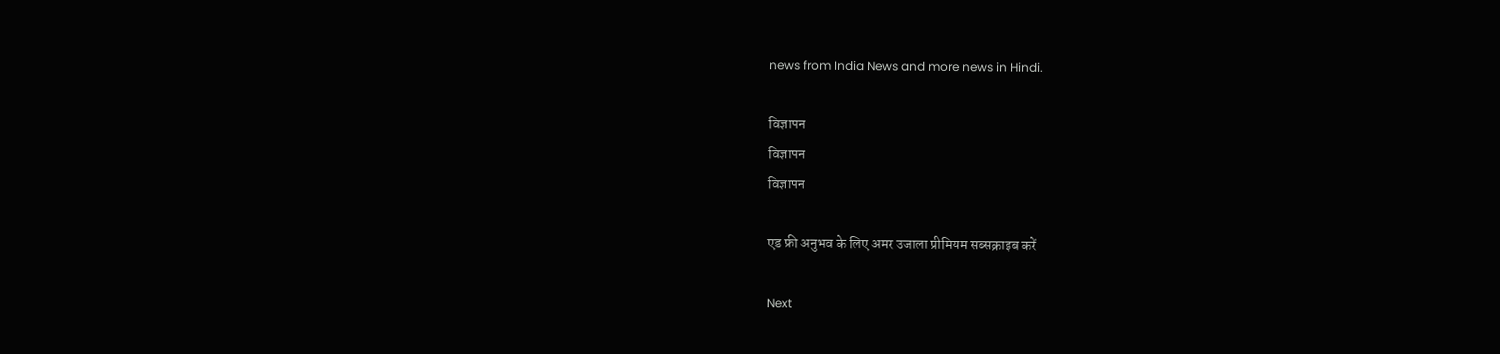news from India News and more news in Hindi.

विज्ञापन
विज्ञापन
विज्ञापन

एड फ्री अनुभव के लिए अमर उजाला प्रीमियम सब्सक्राइब करें

Next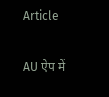Article

AU ऐप में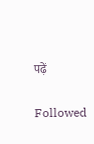पढ़ें

Followed